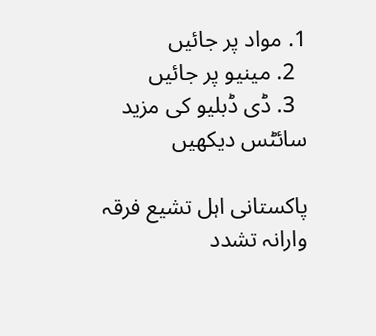1. مواد پر جائیں
  2. مینیو پر جائیں
  3. ڈی ڈبلیو کی مزید سائٹس دیکھیں

پاکستانی اہل تشیع فرقہ وارانہ تشدد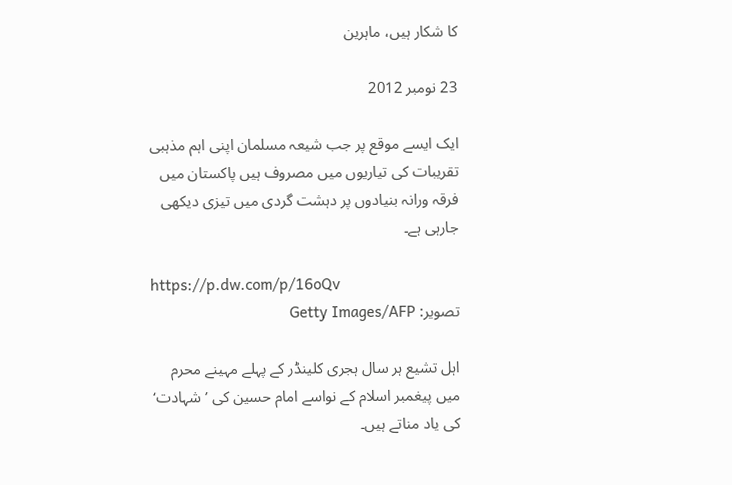کا شکار ہیں، ماہرین

23 نومبر 2012

ایک ایسے موقع پر جب شیعہ مسلمان اپنی اہم مذہبی تقریبات کی تیاریوں میں مصروف ہیں پاکستان میں فرقہ ورانہ بنیادوں پر دہشت گردی میں تیزی دیکھی جارہی ہے۔

https://p.dw.com/p/16oQv
تصویر: Getty Images/AFP

اہل تشیع ہر سال ہجری کلینڈر کے پہلے مہینے محرم میں پیغمبر اسلام کے نواسے امام حسین کی ’شہادت‘ کی یاد مناتے ہیں۔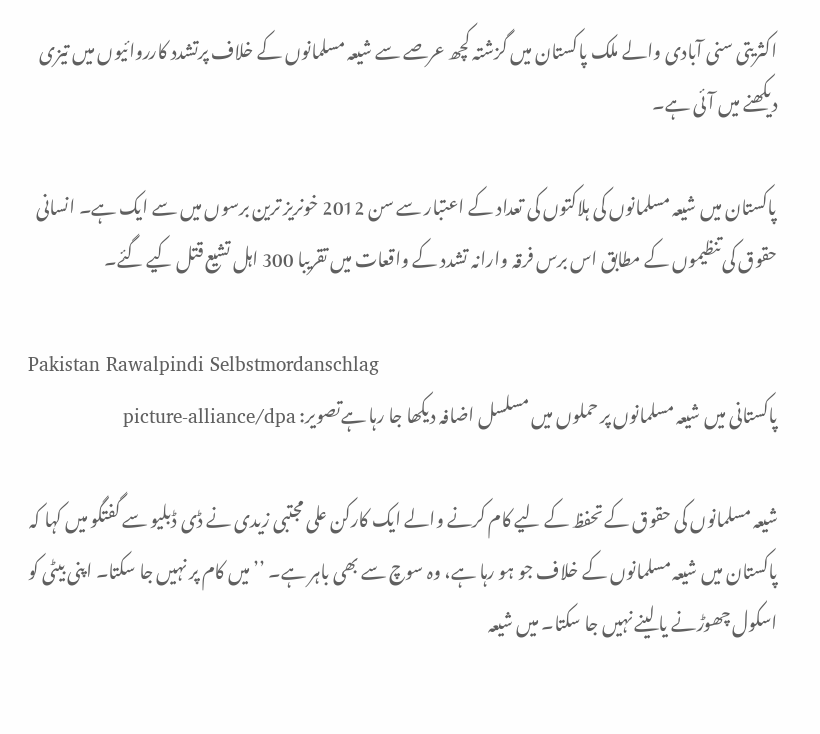اکثریتی سنی آبادی والے ملک پاکستان میں گزشتہ کچھ عرصے سے شیعہ مسلمانوں کے خلاف پرتشدد کارروائیوں میں تیزی دیکھنے میں آئی ہے۔

پاکستان میں شیعہ مسلمانوں کی ہلاکتوں کی تعداد کے اعتبار سے سن 2012 خونریز ترین برسوں میں سے ایک ہے۔ انسانی حقوق کی تنظیموں کے مطابق اس برس فرقہ وارانہ تشدد کے واقعات میں تقریبا 300 اہل تشیع قتل کیے گئے۔

Pakistan Rawalpindi Selbstmordanschlag
پاکستانی میں شیعہ مسلمانوں پر حملوں میں مسلسل اضافہ دیکھا جا رہا ہےتصویر: picture-alliance/dpa

شیعہ مسلمانوں کی حقوق کے تحفظ کے لیے کام کرنے والے ایک کارکن علی مجتبی زیدی نے ڈی ڈبلیو سے گفتگو میں کہا کہ پاکستان میں شیعہ مسلمانوں کے خلاف جو ہو رہا ہے، وہ سوچ سے بھی باہر ہے۔ ’’میں کام پر نہیں جا سکتا۔ اپنی بیٹی کو اسکول چھوڑنے یا لینے نہیں جا سکتا۔ میں شیعہ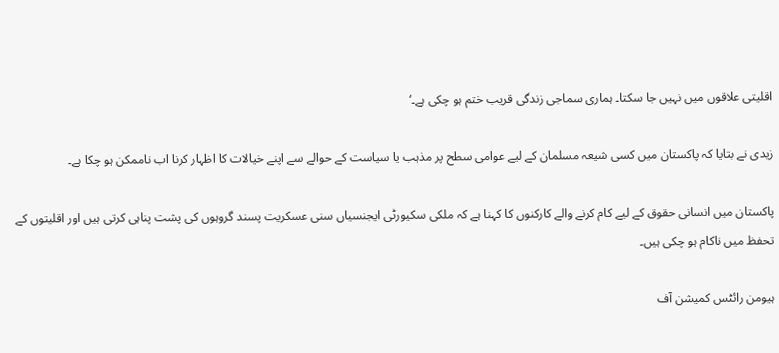اقلیتی علاقوں میں نہیں جا سکتا۔ ہماری سماجی زندگی قریب ختم ہو چکی ہے۔‘

زیدی نے بتایا کہ پاکستان میں کسی شیعہ مسلمان کے لیے عوامی سطح پر مذہب یا سیاست کے حوالے سے اپنے خیالات کا اظہار کرنا اب ناممکن ہو چکا ہے۔

پاکستان میں انسانی حقوق کے لیے کام کرنے والے کارکنوں کا کہنا ہے کہ ملکی سکیورٹی ایجنسیاں سنی عسکریت پسند گروہوں کی پشت پناہی کرتی ہیں اور اقلیتوں کے تحفظ میں ناکام ہو چکی ہیں۔

ہیومن رائٹس کمیشن آف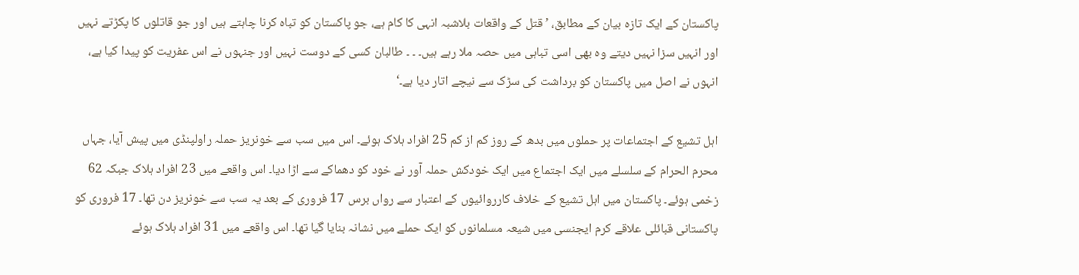پاکستان کے ایک تازہ بیان کے مطابق، ’قتل کے واقعات بلاشبہ انہی کا کام ہے، جو پاکستان کو تباہ کرنا چاہتے ہیں اور جو قاتلوں کا پکڑتے نہیں اور انہیں سزا نہیں دیتے وہ بھی اسی تباہی میں حصہ ملا رہے ہیں۔ ۔ ۔ طالبان کسی کے دوست نہیں اور جنہوں نے اس عفریت کو پیدا کیا ہے، انہوں نے اصل میں پاکستان کو برداشت کی سڑک سے نیچے اتار دیا ہے۔‘

اہل تشیع کے اجتماعات پر حملوں میں بدھ کے روز کم از کم 25 افراد ہلاک ہوئے۔ اس میں سب سے خونریز حملہ راولپنڈی میں پیش آیا، جہاں محرم الحرام کے سلسلے میں ایک اجتماع میں ایک خودکش حملہ آور نے خود کو دھماکے سے اڑا دیا۔ اس واقعے میں 23 افراد ہلاک جبکہ 62 زخمی ہوئے۔ پاکستان میں اہل تشیع کے خلاف کارروائیوں کے اعتبار سے رواں برس 17 فروری کے بعد یہ سب سے خونریز دن تھا۔ 17 فروری کو پاکستانی قبائلی علاقے کرم ایجنسی میں شیعہ مسلمانوں کو ایک حملے میں نشانہ بنایا گیا تھا۔ اس واقعے میں 31 افراد ہلاک ہوئے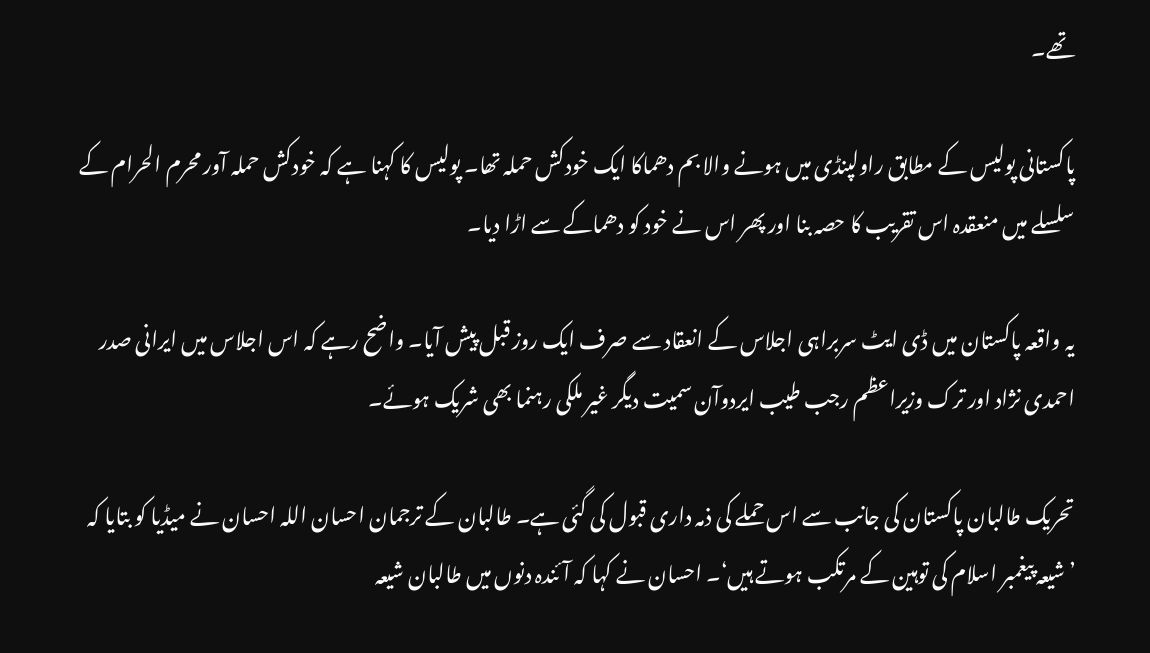تھے۔

پاکستانی پولیس کے مطابق راولپنڈی میں ہونے والا بم دھماکا ایک خودکش حملہ تھا۔ پولیس کا کہنا ہے کہ خودکش حملہ آور محرم الحرام کے سلسلے میں منعقدہ اس تقریب کا حصہ بنا اور پھر اس نے خود کو دھماکے سے اڑا دیا۔

یہ واقعہ پاکستان میں ڈی ایٹ سربراہی اجلاس کے انعقاد سے صرف ایک روز قبل پیش آیا۔ واضح رہے کہ اس اجلاس میں ایرانی صدر احمدی نژاد اور ترک وزیراعظم رجب طیب ایردوآن سمیت دیگر غیر ملکی رہنما بھی شریک ہوئے۔

تحریک طالبان پاکستان کی جانب سے اس حملے کی ذمہ داری قبول کی گئی ہے۔ طالبان کے ترجمان احسان اللہ احسان نے میڈیا کو بتایا کہ ’شیعہ پیغمبر اسلام کی توہین کے مرتکب ہوتے ہیں‘۔ احسان نے کہا کہ آئندہ دنوں میں طالبان شیعہ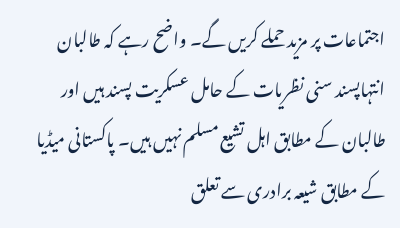اجتماعات پر مزید حملے کریں گے۔ واضح رہے کہ طالبان انتہاپسند سنی نظریات کے حامل عسکریت پسند ہیں اور طالبان کے مطابق اہل تشیع مسلم نہیں ہیں۔ پاکستانی میڈیا کے مطابق شیعہ برادری سے تعلق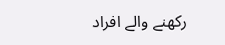رکھنے والے افراد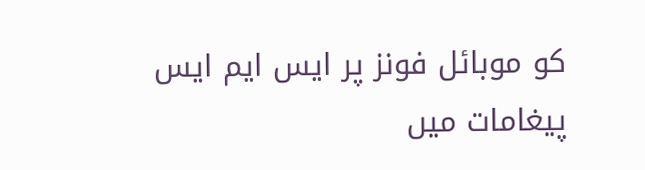کو موبائل فونز پر ایس ایم ایس پیغامات میں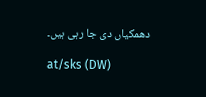دھمکیاں دی جا رہی ہیں۔

at/sks (DW)